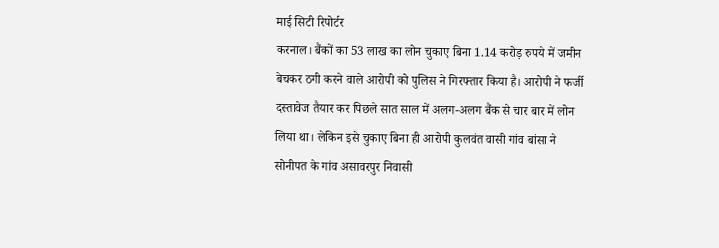माई सिटी रिपोर्टर
करनाल। बैंकों का 53 लाख का लोन चुकाए बिना 1.14 करोड़ रुपये में जमीन बेचकर ठगी करने वाले आरोपी को पुलिस ने गिरफ्तार किया है। आरोपी ने फर्जी दस्तावेज तैयार कर पिछले सात साल में अलग-अलग बैंक से चार बार में लोन लिया था। लेकिन इसे चुकाए बिना ही आरोपी कुलवंत वासी गांव बांसा ने सोनीपत के गांव असावरपुर निवासी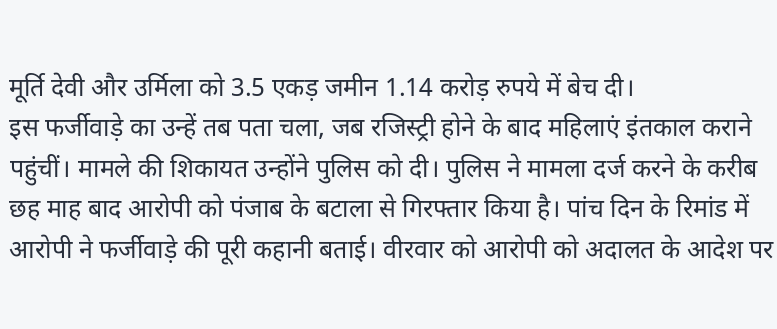मूर्ति देवी और उर्मिला को 3.5 एकड़ जमीन 1.14 करोड़ रुपये में बेच दी।
इस फर्जीवाड़े का उन्हें तब पता चला, जब रजिस्ट्री होने के बाद महिलाएं इंतकाल कराने पहुंचीं। मामले की शिकायत उन्होंने पुलिस को दी। पुलिस ने मामला दर्ज करने के करीब छह माह बाद आरोपी को पंजाब के बटाला से गिरफ्तार किया है। पांच दिन के रिमांड में आरोपी ने फर्जीवाड़े की पूरी कहानी बताई। वीरवार को आरोपी को अदालत के आदेश पर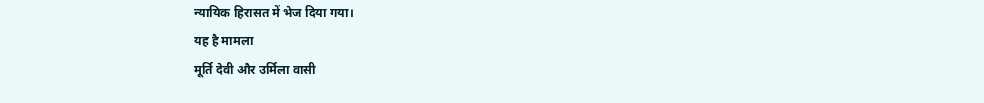न्यायिक हिरासत में भेज दिया गया।
यह है मामला
मूर्ति देवी और उर्मिला वासी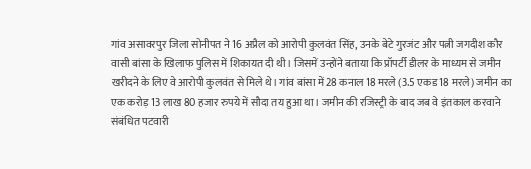गांव असावरपुर जिला सोनीपत ने 16 अप्रैल को आरोपी कुलवंत सिंह, उनके बेटे गुरजंट और पत्नी जगदीश कौर वासी बांसा के खिलाफ पुलिस में शिकायत दी थी। जिसमें उन्होंने बताया कि प्रॉपर्टी डीलर के माध्यम से जमीन खरीदने के लिए वे आरोपी कुलवंत से मिले थे। गांव बांसा में 28 कनाल 18 मरले (3.5 एकड 18 मरले) जमीन का एक करोड़ 13 लाख 80 हजार रुपये में सौदा तय हुआ था। जमीन की रजिस्ट्री के बाद जब वे इंतकाल करवाने संबंधित पटवारी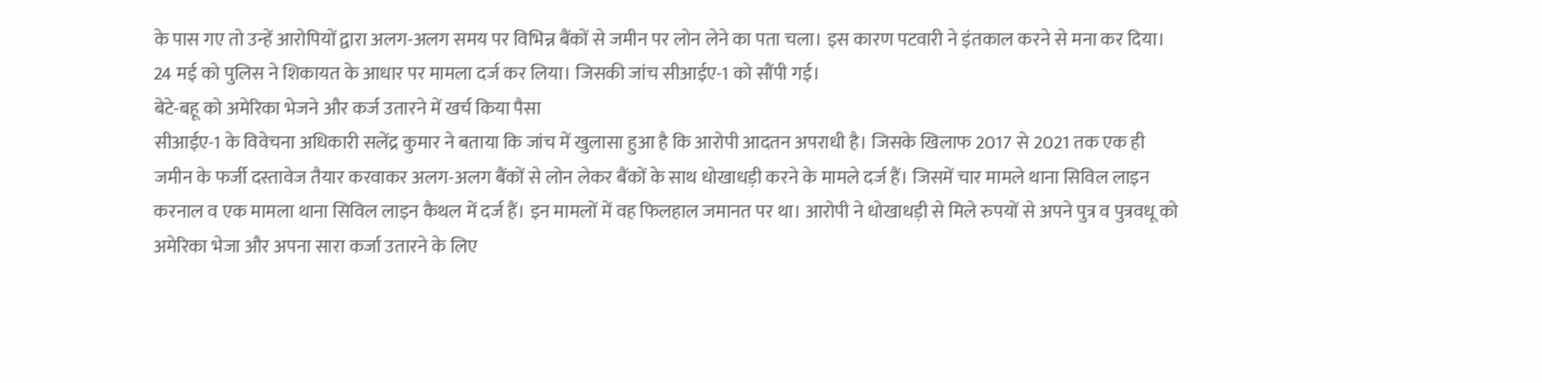के पास गए तो उन्हें आरोपियों द्वारा अलग-अलग समय पर विभिन्न बैंकों से जमीन पर लोन लेने का पता चला। इस कारण पटवारी ने इंतकाल करने से मना कर दिया। 24 मई को पुलिस ने शिकायत के आधार पर मामला दर्ज कर लिया। जिसकी जांच सीआईए-1 को सौंपी गई।
बेटे-बहू को अमेरिका भेजने और कर्ज उतारने में खर्च किया पैसा
सीआईए-1 के विवेचना अधिकारी सलेंद्र कुमार ने बताया कि जांच में खुलासा हुआ है कि आरोपी आदतन अपराधी है। जिसके खिलाफ 2017 से 2021 तक एक ही जमीन के फर्जी दस्तावेज तैयार करवाकर अलग-अलग बैंकों से लोन लेकर बैंकों के साथ धोखाधड़ी करने के मामले दर्ज हैं। जिसमें चार मामले थाना सिविल लाइन करनाल व एक मामला थाना सिविल लाइन कैथल में दर्ज हैं। इन मामलों में वह फिलहाल जमानत पर था। आरोपी ने धोखाधड़ी से मिले रुपयों से अपने पुत्र व पुत्रवधू को अमेरिका भेजा और अपना सारा कर्जा उतारने के लिए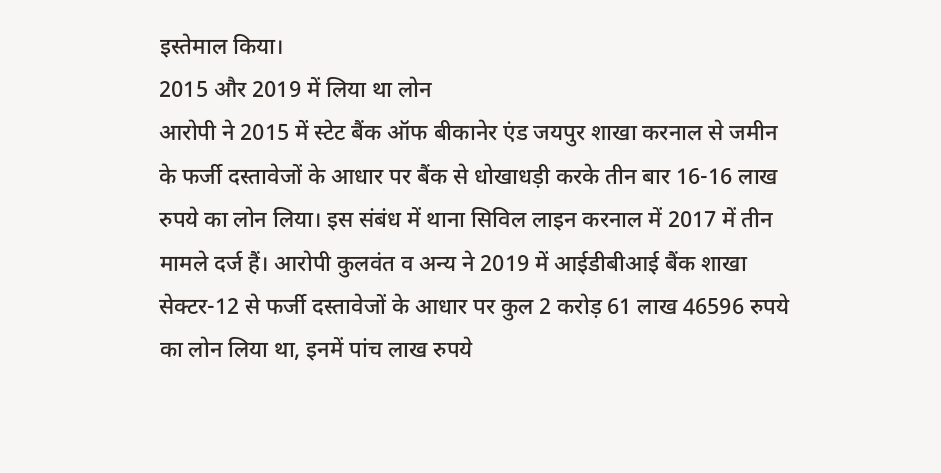इस्तेमाल किया।
2015 और 2019 में लिया था लोन
आरोपी ने 2015 में स्टेट बैंक ऑफ बीकानेर एंड जयपुर शाखा करनाल से जमीन के फर्जी दस्तावेजों के आधार पर बैंक से धोखाधड़ी करके तीन बार 16-16 लाख रुपये का लोन लिया। इस संबंध में थाना सिविल लाइन करनाल में 2017 में तीन मामले दर्ज हैं। आरोपी कुलवंत व अन्य ने 2019 में आईडीबीआई बैंक शाखा सेक्टर-12 से फर्जी दस्तावेजों के आधार पर कुल 2 करोड़ 61 लाख 46596 रुपये का लोन लिया था, इनमें पांच लाख रुपये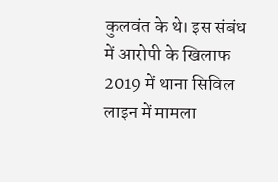कुलवंत के थे। इस संबंध में आरोपी के खिलाफ 2019 में थाना सिविल लाइन में मामला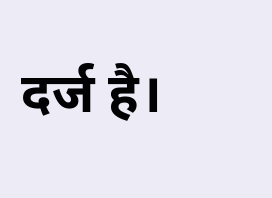दर्ज है।